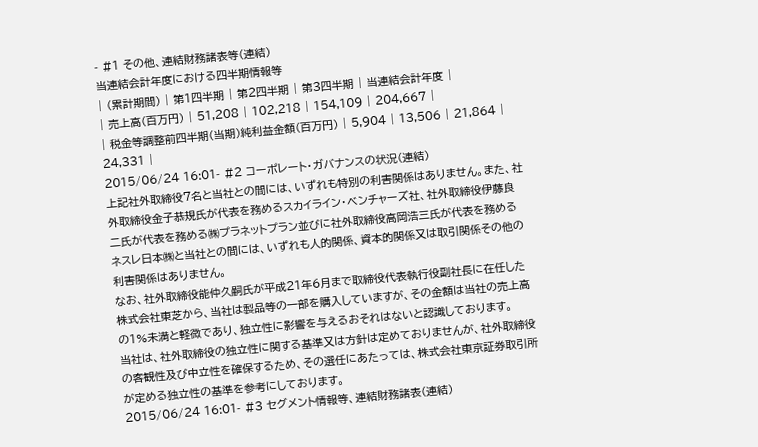- #1 その他、連結財務諸表等(連結)
当連結会計年度における四半期情報等
| (累計期間) | 第1四半期 | 第2四半期 | 第3四半期 | 当連結会計年度 |
| 売上高(百万円) | 51,208 | 102,218 | 154,109 | 204,667 |
| 税金等調整前四半期(当期)純利益金額(百万円) | 5,904 | 13,506 | 21,864 | 24,331 |
2015/06/24 16:01- #2 コーポレート・ガバナンスの状況(連結)
上記社外取締役7名と当社との間には、いずれも特別の利害関係はありません。また、社外取締役金子恭規氏が代表を務めるスカイライン・ベンチャーズ社、社外取締役伊藤良二氏が代表を務める㈱プラネットプラン並びに社外取締役高岡浩三氏が代表を務めるネスレ日本㈱と当社との間には、いずれも人的関係、資本的関係又は取引関係その他の利害関係はありません。
なお、社外取締役能仲久嗣氏が平成21年6月まで取締役代表執行役副社長に在任した株式会社東芝から、当社は製品等の一部を購入していますが、その金額は当社の売上高の1%未満と軽微であり、独立性に影響を与えるおそれはないと認識しております。
当社は、社外取締役の独立性に関する基準又は方針は定めておりませんが、社外取締役の客観性及び中立性を確保するため、その選任にあたっては、株式会社東京証券取引所が定める独立性の基準を参考にしております。
2015/06/24 16:01- #3 セグメント情報等、連結財務諸表(連結)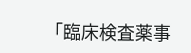「臨床検査薬事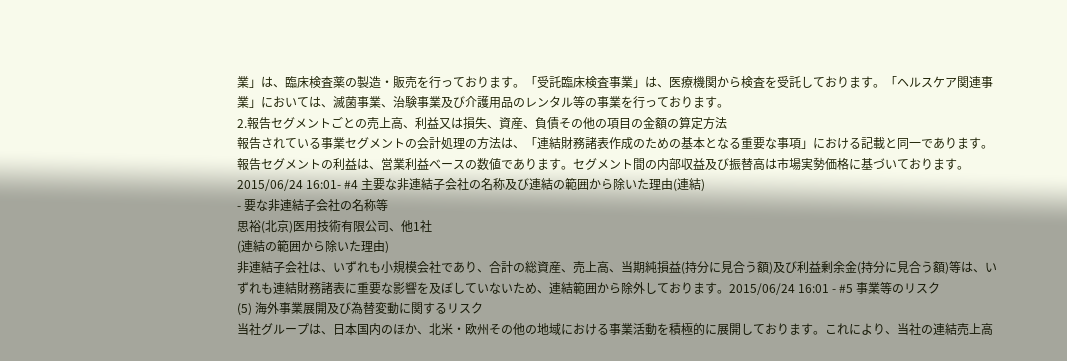業」は、臨床検査薬の製造・販売を行っております。「受託臨床検査事業」は、医療機関から検査を受託しております。「ヘルスケア関連事業」においては、滅菌事業、治験事業及び介護用品のレンタル等の事業を行っております。
2.報告セグメントごとの売上高、利益又は損失、資産、負債その他の項目の金額の算定方法
報告されている事業セグメントの会計処理の方法は、「連結財務諸表作成のための基本となる重要な事項」における記載と同一であります。報告セグメントの利益は、営業利益ベースの数値であります。セグメント間の内部収益及び振替高は市場実勢価格に基づいております。
2015/06/24 16:01- #4 主要な非連結子会社の名称及び連結の範囲から除いた理由(連結)
- 要な非連結子会社の名称等
思裕(北京)医用技術有限公司、他1社
(連結の範囲から除いた理由)
非連結子会社は、いずれも小規模会社であり、合計の総資産、売上高、当期純損益(持分に見合う額)及び利益剰余金(持分に見合う額)等は、いずれも連結財務諸表に重要な影響を及ぼしていないため、連結範囲から除外しております。2015/06/24 16:01 - #5 事業等のリスク
(5) 海外事業展開及び為替変動に関するリスク
当社グループは、日本国内のほか、北米・欧州その他の地域における事業活動を積極的に展開しております。これにより、当社の連結売上高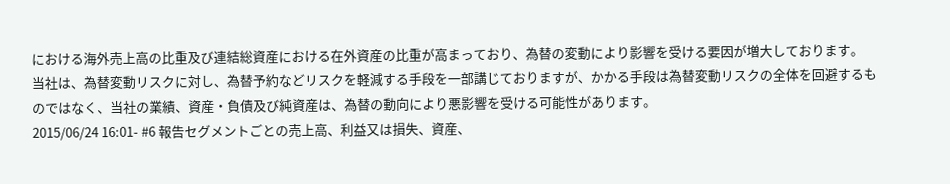における海外売上高の比重及び連結総資産における在外資産の比重が高まっており、為替の変動により影響を受ける要因が増大しております。
当社は、為替変動リスクに対し、為替予約などリスクを軽減する手段を一部講じておりますが、かかる手段は為替変動リスクの全体を回避するものではなく、当社の業績、資産・負債及び純資産は、為替の動向により悪影響を受ける可能性があります。
2015/06/24 16:01- #6 報告セグメントごとの売上高、利益又は損失、資産、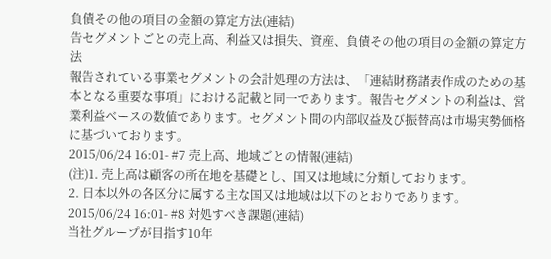負債その他の項目の金額の算定方法(連結)
告セグメントごとの売上高、利益又は損失、資産、負債その他の項目の金額の算定方法
報告されている事業セグメントの会計処理の方法は、「連結財務諸表作成のための基本となる重要な事項」における記載と同一であります。報告セグメントの利益は、営業利益ベースの数値であります。セグメント間の内部収益及び振替高は市場実勢価格に基づいております。
2015/06/24 16:01- #7 売上高、地域ごとの情報(連結)
(注)1. 売上高は顧客の所在地を基礎とし、国又は地域に分類しております。
2. 日本以外の各区分に属する主な国又は地域は以下のとおりであります。
2015/06/24 16:01- #8 対処すべき課題(連結)
当社グループが目指す10年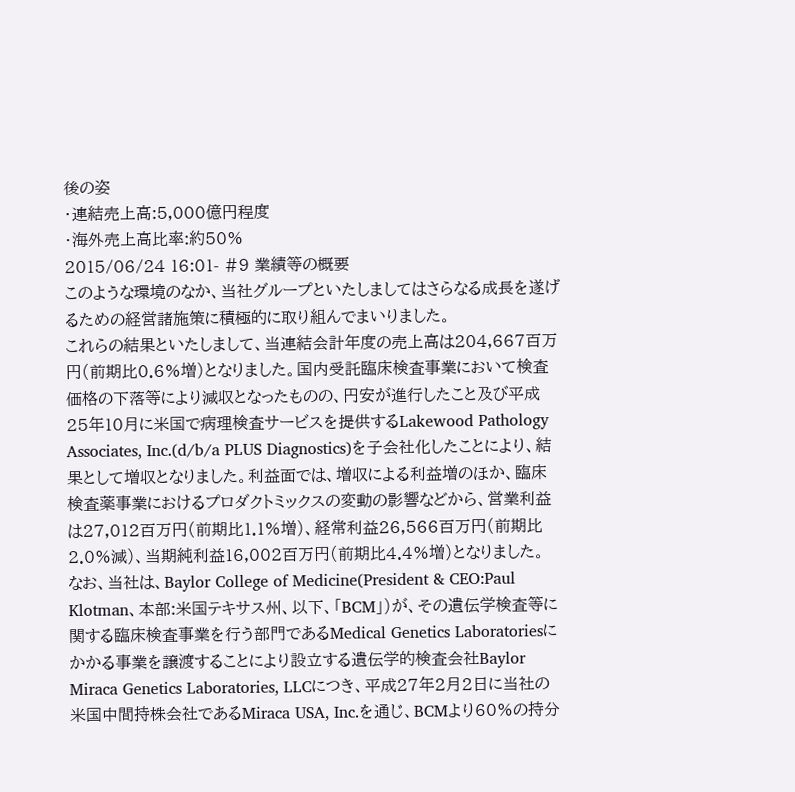後の姿
・連結売上高:5,000億円程度
・海外売上高比率:約50%
2015/06/24 16:01- #9 業績等の概要
このような環境のなか、当社グループといたしましてはさらなる成長を遂げるための経営諸施策に積極的に取り組んでまいりました。
これらの結果といたしまして、当連結会計年度の売上高は204,667百万円(前期比0.6%増)となりました。国内受託臨床検査事業において検査価格の下落等により減収となったものの、円安が進行したこと及び平成25年10月に米国で病理検査サービスを提供するLakewood Pathology Associates, Inc.(d/b/a PLUS Diagnostics)を子会社化したことにより、結果として増収となりました。利益面では、増収による利益増のほか、臨床検査薬事業におけるプロダクトミックスの変動の影響などから、営業利益は27,012百万円(前期比1.1%増)、経常利益26,566百万円(前期比2.0%減)、当期純利益16,002百万円(前期比4.4%増)となりました。
なお、当社は、Baylor College of Medicine(President & CEO:Paul Klotman、本部:米国テキサス州、以下、「BCM」)が、その遺伝学検査等に関する臨床検査事業を行う部門であるMedical Genetics Laboratoriesにかかる事業を譲渡することにより設立する遺伝学的検査会社Baylor Miraca Genetics Laboratories, LLCにつき、平成27年2月2日に当社の米国中間持株会社であるMiraca USA, Inc.を通じ、BCMより60%の持分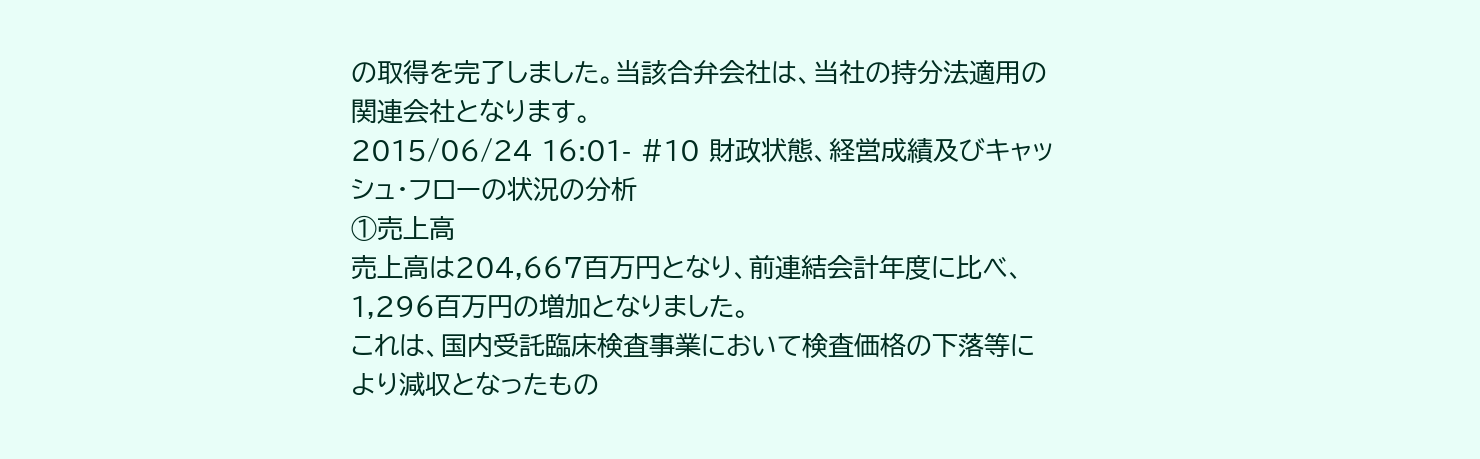の取得を完了しました。当該合弁会社は、当社の持分法適用の関連会社となります。
2015/06/24 16:01- #10 財政状態、経営成績及びキャッシュ・フローの状況の分析
①売上高
売上高は204,667百万円となり、前連結会計年度に比べ、1,296百万円の増加となりました。
これは、国内受託臨床検査事業において検査価格の下落等により減収となったもの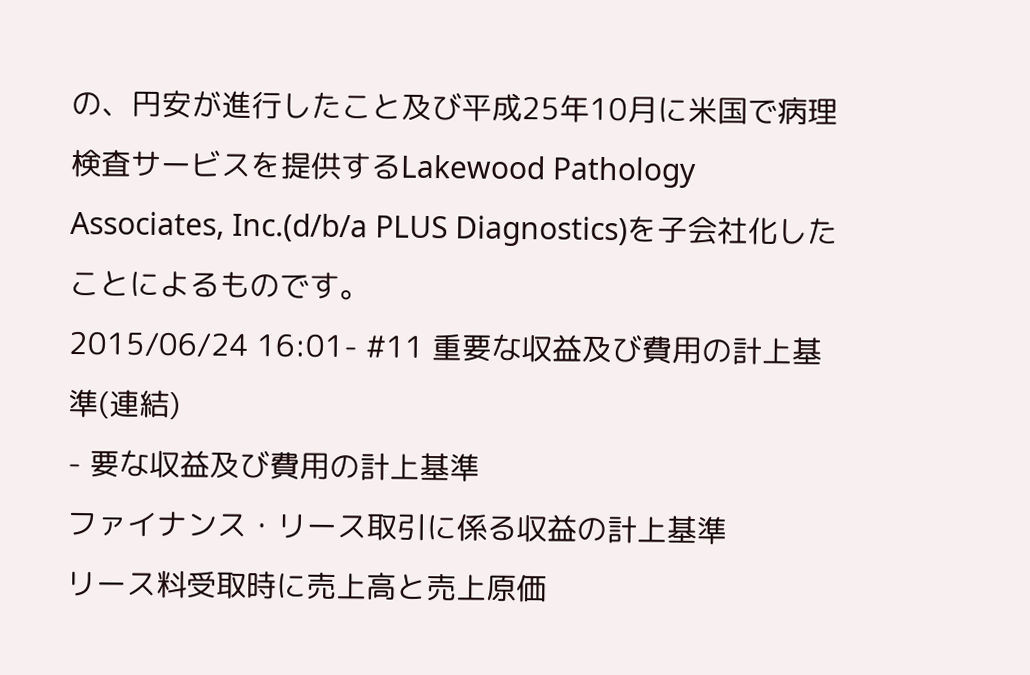の、円安が進行したこと及び平成25年10月に米国で病理検査サービスを提供するLakewood Pathology Associates, Inc.(d/b/a PLUS Diagnostics)を子会社化したことによるものです。
2015/06/24 16:01- #11 重要な収益及び費用の計上基準(連結)
- 要な収益及び費用の計上基準
ファイナンス・リース取引に係る収益の計上基準
リース料受取時に売上高と売上原価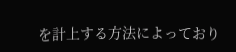を計上する方法によっており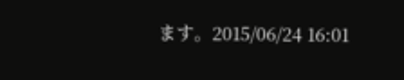ます。2015/06/24 16:01